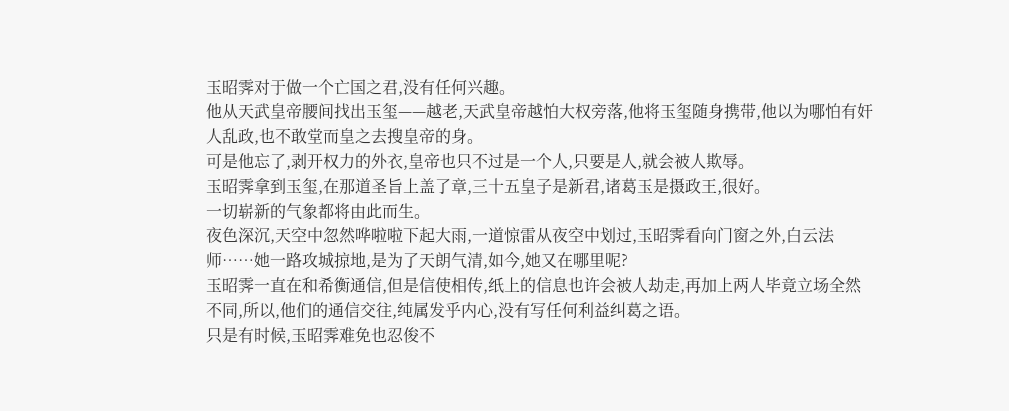玉昭霁对于做一个亡国之君,没有任何兴趣。
他从天武皇帝腰间找出玉玺——越老,天武皇帝越怕大权旁落,他将玉玺随身携带,他以为哪怕有奸人乱政,也不敢堂而皇之去搜皇帝的身。
可是他忘了,剥开权力的外衣,皇帝也只不过是一个人,只要是人,就会被人欺辱。
玉昭霁拿到玉玺,在那道圣旨上盖了章,三十五皇子是新君,诸葛玉是摄政王,很好。
一切崭新的气象都将由此而生。
夜色深沉,天空中忽然哗啦啦下起大雨,一道惊雷从夜空中划过,玉昭霁看向门窗之外,白云法师……她一路攻城掠地,是为了天朗气清,如今,她又在哪里呢?
玉昭霁一直在和希衡通信,但是信使相传,纸上的信息也许会被人劫走,再加上两人毕竟立场全然不同,所以,他们的通信交往,纯属发乎内心,没有写任何利益纠葛之语。
只是有时候,玉昭霁难免也忍俊不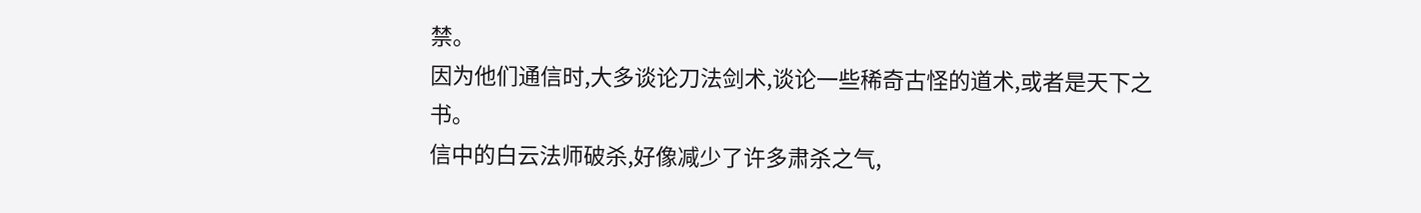禁。
因为他们通信时,大多谈论刀法剑术,谈论一些稀奇古怪的道术,或者是天下之书。
信中的白云法师破杀,好像减少了许多肃杀之气,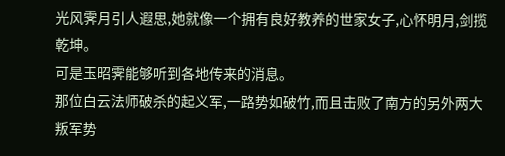光风霁月引人遐思,她就像一个拥有良好教养的世家女子,心怀明月,剑揽乾坤。
可是玉昭霁能够听到各地传来的消息。
那位白云法师破杀的起义军,一路势如破竹,而且击败了南方的另外两大叛军势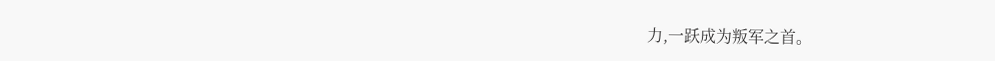力,一跃成为叛军之首。